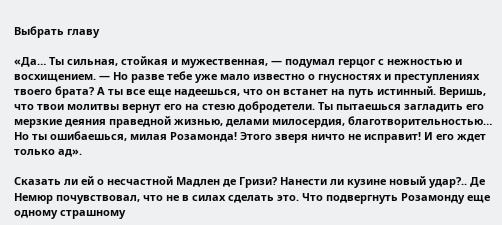Выбрать главу

«Да… Ты сильная, стойкая и мужественная, — подумал герцог с нежностью и восхищением. — Но разве тебе уже мало известно о гнусностях и преступлениях твоего брата? А ты все еще надеешься, что он встанет на путь истинный. Веришь, что твои молитвы вернут его на стезю добродетели. Ты пытаешься загладить его мерзкие деяния праведной жизнью, делами милосердия, благотворительностью… Но ты ошибаешься, милая Розамонда! Этого зверя ничто не исправит! И его ждет только ад».

Сказать ли ей о несчастной Мадлен де Гризи? Нанести ли кузине новый удар?.. Де Немюр почувствовал, что не в силах сделать это. Что подвергнуть Розамонду еще одному страшному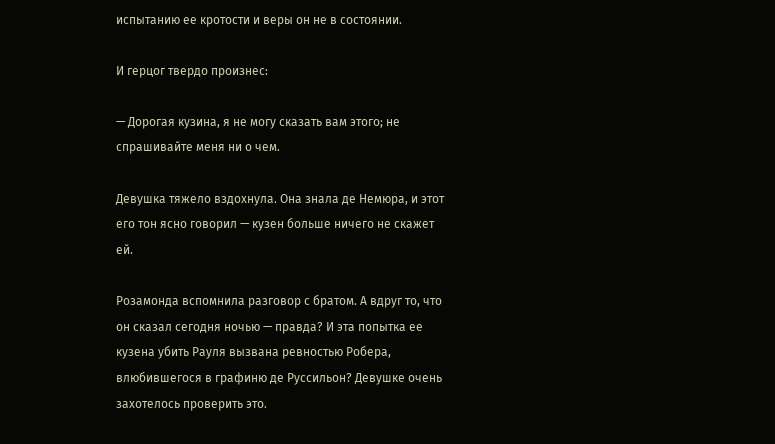испытанию ее кротости и веры он не в состоянии.

И герцог твердо произнес:

— Дорогая кузина, я не могу сказать вам этого; не спрашивайте меня ни о чем.

Девушка тяжело вздохнула. Она знала де Немюра, и этот его тон ясно говорил — кузен больше ничего не скажет ей.

Розамонда вспомнила разговор с братом. А вдруг то, что он сказал сегодня ночью — правда? И эта попытка ее кузена убить Рауля вызвана ревностью Робера, влюбившегося в графиню де Руссильон? Девушке очень захотелось проверить это.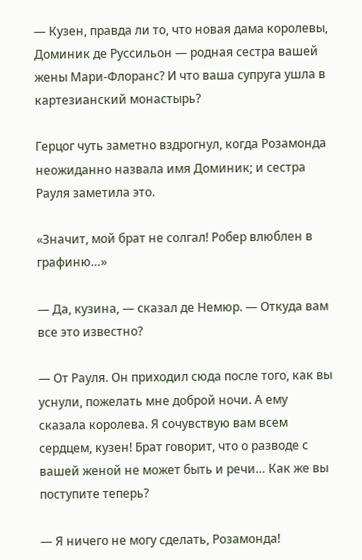— Кузен, правда ли то, что новая дама королевы, Доминик де Руссильон — родная сестра вашей жены Мари-Флоранс? И что ваша супруга ушла в картезианский монастырь?

Герцог чуть заметно вздрогнул, когда Розамонда неожиданно назвала имя Доминик; и сестра Рауля заметила это.

«Значит, мой брат не солгал! Робер влюблен в графиню…»

— Да, кузина, — сказал де Немюр. — Откуда вам все это известно?

— От Рауля. Он приходил сюда после того, как вы уснули, пожелать мне доброй ночи. А ему сказала королева. Я сочувствую вам всем сердцем, кузен! Брат говорит, что о разводе с вашей женой не может быть и речи… Как же вы поступите теперь?

— Я ничего не могу сделать, Розамонда!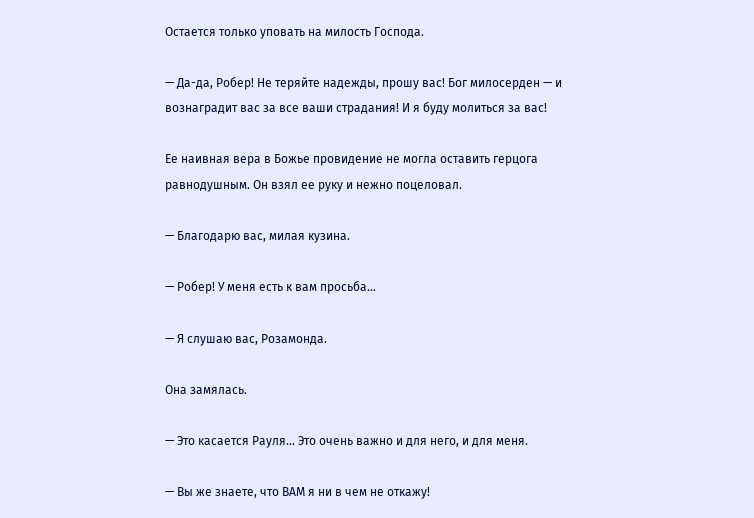Остается только уповать на милость Господа.

— Да-да, Робер! Не теряйте надежды, прошу вас! Бог милосерден — и вознаградит вас за все ваши страдания! И я буду молиться за вас!

Ее наивная вера в Божье провидение не могла оставить герцога равнодушным. Он взял ее руку и нежно поцеловал.

— Благодарю вас, милая кузина.

— Робер! У меня есть к вам просьба…

— Я слушаю вас, Розамонда.

Она замялась.

— Это касается Рауля… Это очень важно и для него, и для меня.

— Вы же знаете, что ВАМ я ни в чем не откажу!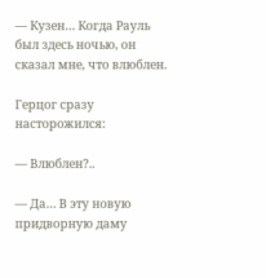— Кузен… Когда Рауль был здесь ночью, он сказал мне, что влюблен.

Герцог сразу насторожился:

— Влюблен?..

— Да… В эту новую придворную даму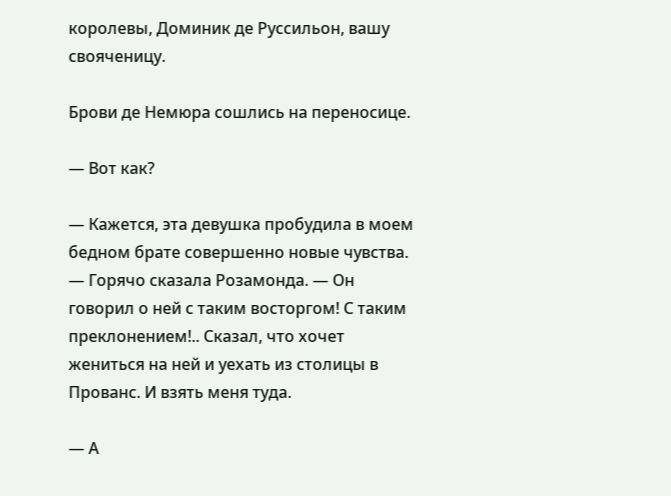королевы, Доминик де Руссильон, вашу свояченицу.

Брови де Немюра сошлись на переносице.

— Вот как?

— Кажется, эта девушка пробудила в моем бедном брате совершенно новые чувства. — Горячо сказала Розамонда. — Он говорил о ней с таким восторгом! С таким преклонением!.. Сказал, что хочет жениться на ней и уехать из столицы в Прованс. И взять меня туда.

— А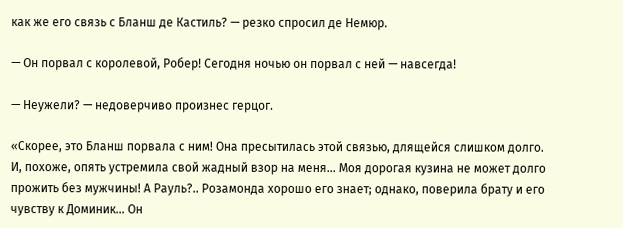как же его связь с Бланш де Кастиль? — резко спросил де Немюр.

— Он порвал с королевой, Робер! Сегодня ночью он порвал с ней — навсегда!

— Неужели? — недоверчиво произнес герцог.

«Скорее, это Бланш порвала с ним! Она пресытилась этой связью, длящейся слишком долго. И, похоже, опять устремила свой жадный взор на меня… Моя дорогая кузина не может долго прожить без мужчины! А Рауль?.. Розамонда хорошо его знает; однако, поверила брату и его чувству к Доминик… Он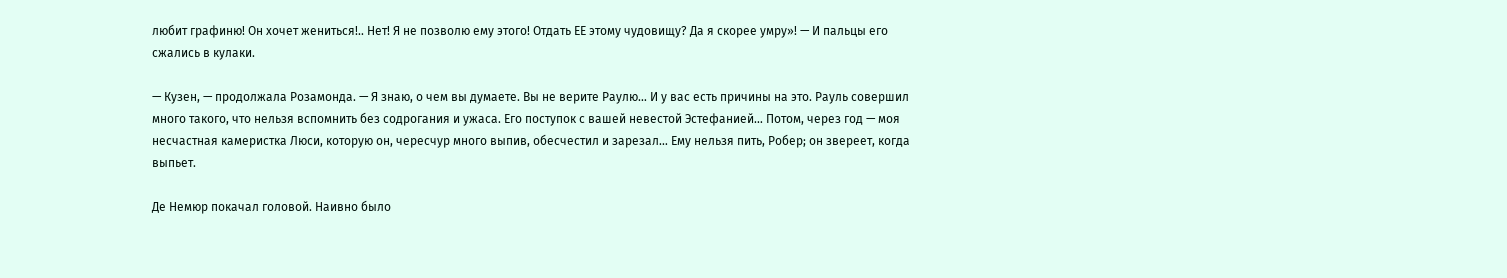любит графиню! Он хочет жениться!.. Нет! Я не позволю ему этого! Отдать ЕЕ этому чудовищу? Да я скорее умру»! — И пальцы его сжались в кулаки.

— Кузен, — продолжала Розамонда. — Я знаю, о чем вы думаете. Вы не верите Раулю… И у вас есть причины на это. Рауль совершил много такого, что нельзя вспомнить без содрогания и ужаса. Его поступок с вашей невестой Эстефанией… Потом, через год — моя несчастная камеристка Люси, которую он, чересчур много выпив, обесчестил и зарезал… Ему нельзя пить, Робер; он звереет, когда выпьет.

Де Немюр покачал головой. Наивно было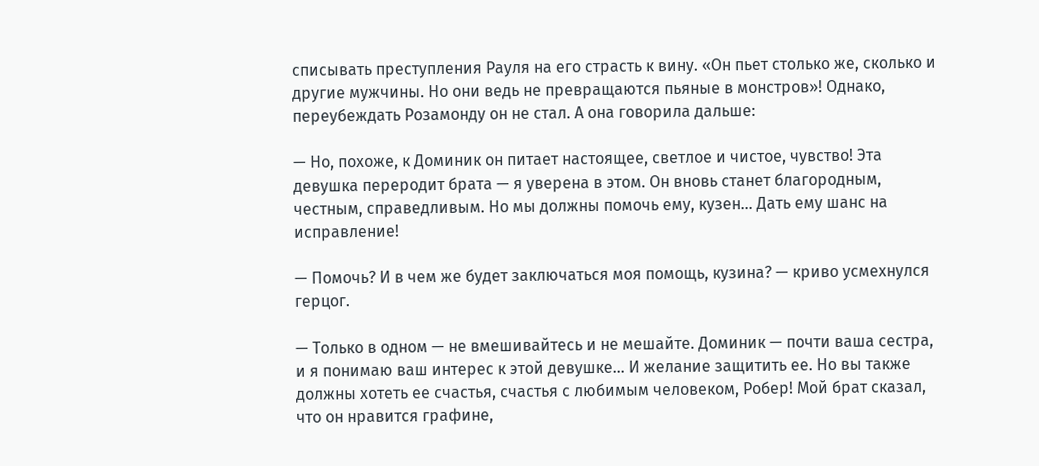списывать преступления Рауля на его страсть к вину. «Он пьет столько же, сколько и другие мужчины. Но они ведь не превращаются пьяные в монстров»! Однако, переубеждать Розамонду он не стал. А она говорила дальше:

— Но, похоже, к Доминик он питает настоящее, светлое и чистое, чувство! Эта девушка переродит брата — я уверена в этом. Он вновь станет благородным, честным, справедливым. Но мы должны помочь ему, кузен… Дать ему шанс на исправление!

— Помочь? И в чем же будет заключаться моя помощь, кузина? — криво усмехнулся герцог.

— Только в одном — не вмешивайтесь и не мешайте. Доминик — почти ваша сестра, и я понимаю ваш интерес к этой девушке… И желание защитить ее. Но вы также должны хотеть ее счастья, счастья с любимым человеком, Робер! Мой брат сказал, что он нравится графине,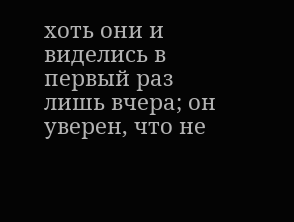хоть они и виделись в первый раз лишь вчера; он уверен, что не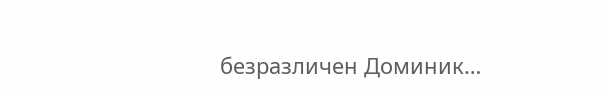безразличен Доминик…